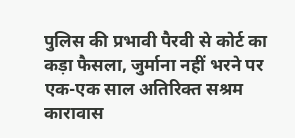पुलिस की प्रभावी पैरवी से कोर्ट का कड़ा फैसला, जुर्माना नहीं भरने पर एक-एक साल अतिरिक्त सश्रम कारावास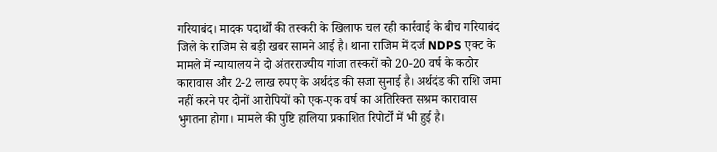गरियाबंद। मादक पदार्थों की तस्करी के खिलाफ चल रही कार्रवाई के बीच गरियाबंद जिले के राजिम से बड़ी खबर सामने आई है। थाना राजिम में दर्ज NDPS एक्ट के मामले में न्यायालय ने दो अंतरराज्यीय गांजा तस्करों को 20-20 वर्ष के कठोर कारावास और 2-2 लाख रुपए के अर्थदंड की सजा सुनाई है। अर्थदंड की राशि जमा नहीं करने पर दोनों आरोपियों को एक-एक वर्ष का अतिरिक्त सश्रम कारावास भुगतना होगा। मामले की पुष्टि हालिया प्रकाशित रिपोर्टों में भी हुई है।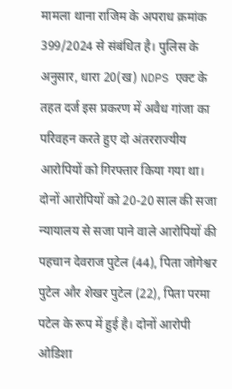मामला थाना राजिम के अपराध क्रमांक 399/2024 से संबंधित है। पुलिस के अनुसार, धारा 20(ख) NDPS एक्ट के तहत दर्ज इस प्रकरण में अवैध गांजा का परिवहन करते हुए दो अंतरराज्यीय आरोपियों को गिरफ्तार किया गया था।
दोनों आरोपियों को 20-20 साल की सजा
न्यायालय से सजा पाने वाले आरोपियों की पहचान देवराज पुटेल (44), पिता जोगेश्वर पुटेल और शेखर पुटेल (22), पिता परमा पटेल के रूप में हुई है। दोनों आरोपी ओडिशा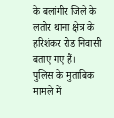के बलांगीर जिले के लतोर थाना क्षेत्र के हरिशंकर रोड निवासी बताए गए हैं।
पुलिस के मुताबिक मामले में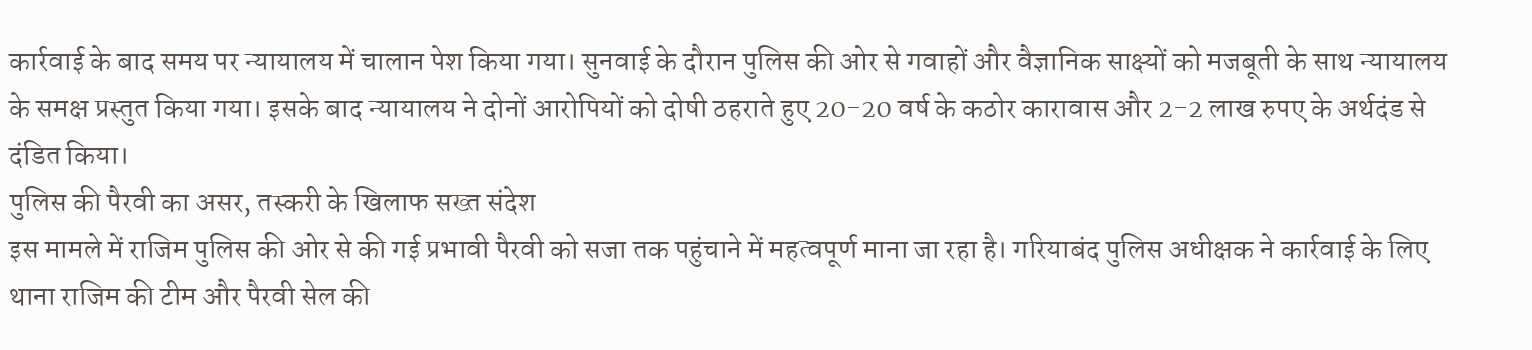कार्रवाई के बाद समय पर न्यायालय में चालान पेश किया गया। सुनवाई के दौरान पुलिस की ओर से गवाहों और वैज्ञानिक साक्ष्यों को मजबूती के साथ न्यायालय के समक्ष प्रस्तुत किया गया। इसके बाद न्यायालय ने दोनों आरोपियों को दोषी ठहराते हुए 20-20 वर्ष के कठोर कारावास और 2-2 लाख रुपए के अर्थदंड से दंडित किया।
पुलिस की पैरवी का असर, तस्करी के खिलाफ सख्त संदेश
इस मामले में राजिम पुलिस की ओर से की गई प्रभावी पैरवी को सजा तक पहुंचाने में महत्वपूर्ण माना जा रहा है। गरियाबंद पुलिस अधीक्षक ने कार्रवाई के लिए थाना राजिम की टीम और पैरवी सेल की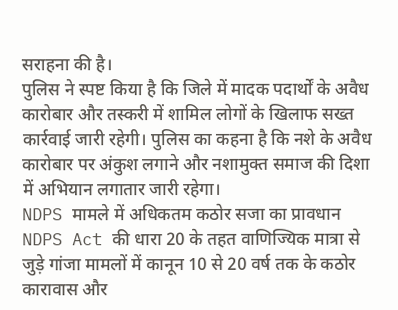सराहना की है।
पुलिस ने स्पष्ट किया है कि जिले में मादक पदार्थों के अवैध कारोबार और तस्करी में शामिल लोगों के खिलाफ सख्त कार्रवाई जारी रहेगी। पुलिस का कहना है कि नशे के अवैध कारोबार पर अंकुश लगाने और नशामुक्त समाज की दिशा में अभियान लगातार जारी रहेगा।
NDPS मामले में अधिकतम कठोर सजा का प्रावधान
NDPS Act की धारा 20 के तहत वाणिज्यिक मात्रा से जुड़े गांजा मामलों में कानून 10 से 20 वर्ष तक के कठोर कारावास और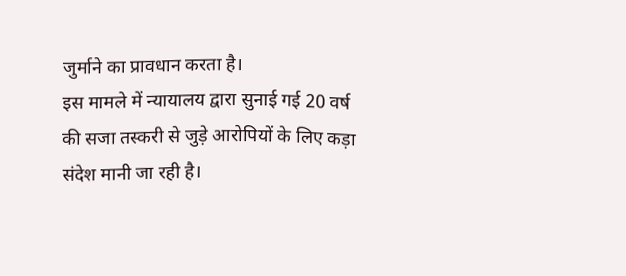जुर्माने का प्रावधान करता है।
इस मामले में न्यायालय द्वारा सुनाई गई 20 वर्ष की सजा तस्करी से जुड़े आरोपियों के लिए कड़ा संदेश मानी जा रही है।